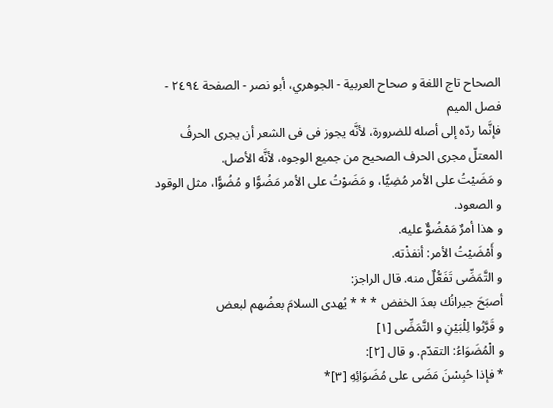الصحاح تاج اللغة و صحاح العربية - الجوهري، أبو نصر - الصفحة ٢٤٩٤ - فصل الميم
فإنَّما ردّه إلى أصله للضرورة، لأنَّه يجوز فى فى الشعر أن يجرى الحرفُ المعتلّ مجرى الحرف الصحيح من جميع الوجوه، لأنَّه الأصل.
و مَضَيْتُ على الأمر مُضِيًّا، و مَضَوْتُ على الأمر مَضُوًّا و مُضُوًّا، مثل الوقود و الصعود.
و هذا أمرٌ مَمْضُوٌّ عليه.
و أَمْضَيْتُ الأمر: أنفذْته.
و التَّمَضِّى تَفَعُّلٌ منه. قال الراجز:
أصبَحَ جيرانُك بعدَ الخفض * * * يُهدى السلامَ بعضُهم لبعض
و قَرَّبُوا لِلْبَيْنِ و التَّمَضِّى [١]
و الْمُضَوَاءُ: التقدّم. و قال [٢]:
* فإذا حُبِسْنَ مَضَى على مُضَوَائِهِ [٣]*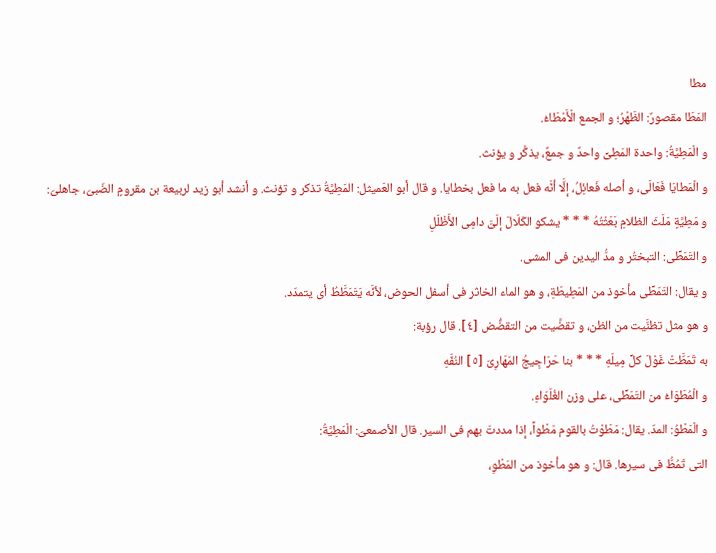مطا
المَطَا مقصورٌ: الظَهْرُ؛ و الجمع الْأَمْطَاءُ.
و الْمَطِيَّةُ: واحدة المَطِىِّ واحدٌ و جمعٌ، يذكَّر و يؤنث.
و الْمَطايَا فَعَالَى، و أصله فَعائِلُ، إلَّا أنَّه فعل به ما فعل بخطايا. و قال أبو العَميثل: المَطِيَّةُ تذكر و تؤنث. و أنشد أبو زيد لربيعة بن مقرومٍ الضّبىّ، جاهلىّ:
و مَطِيَّةٍ مَلَثَ الظلامِ بَعَثْتُهُ * * * يشكو الكَلَالَ إلَىَّ دامِى الأَظْلَلِ
و التَمَطِّى: التبختُر و مدُّ اليدين فى المشى.
و يقال: التَمَطِّى مأخوذ من المَطِيطَةِ، و هو الماء الخاثر فى أسفل الحوض، لأنَّه يَتَمَطَّطُ أى يتمدّد.
و هو مثل تظنَّيت من الظن، و تقضَّيت من التقضُّض [٤]. قال رؤبة:
به تَمَطَّتْ غَوْلَ كلِّ مِيلَهِ * * * بنا حَرَاجِيجُ المَهَارِىَ [٥] النُفَّهِ
و الْمُطَوَاءُ من التَمَطِّى، على وزن الغُلَوَاءِ.
و الْمَطْوُ: المدّ. يقال: مَطَوْتُ بالقوم مَطْواً، إذا مددتَ بهم فى السير. قال الأصمعىّ: الْمَطِيَّةُ:
التى تَمُطُّ فى سيرها. قال: و هو مأخوذ من المَطْوِ،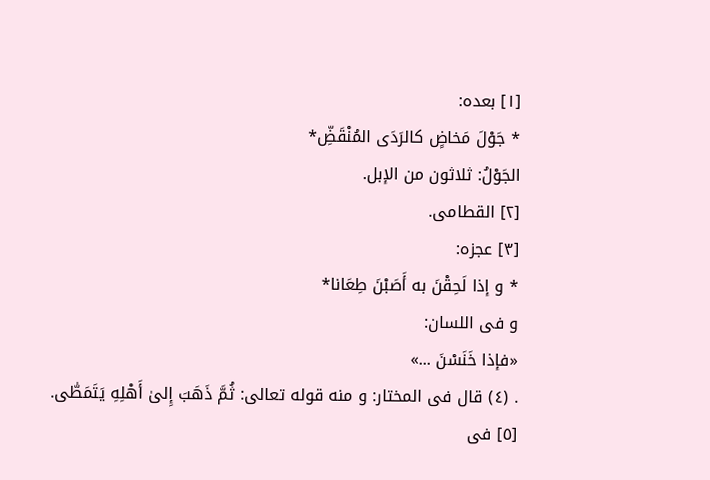[١] بعده:
* جَوْلَ مَخاضٍ كالرَدَى المُنْقَضِّ*
الجَوْلُ: ثلاثون من الإبل.
[٢] القطامى.
[٣] عجزه:
* و إذا لَحِقْنَ به أَصَبْنَ طِعَانا*
و فى اللسان:
«فإذا خَنَسْنَ ...»
. (٤) قال فى المختار: و منه قوله تعالى: ثُمَّ ذَهَبَ إِلىٰ أَهْلِهِ يَتَمَطّٰى.
[٥] فى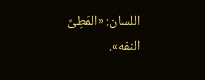اللسان: «المَطِىِّ النفه».